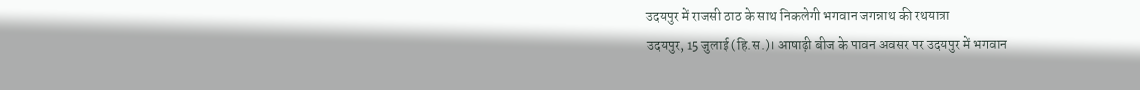उदयपुर में राजसी ठाठ के साथ निकलेगी भगवान जगन्नाथ की रथयात्रा
उदयपुर, 15 जुलाई (हि.स.)। आषाढ़ी बीज के पावन अवसर पर उदयपुर में भगवान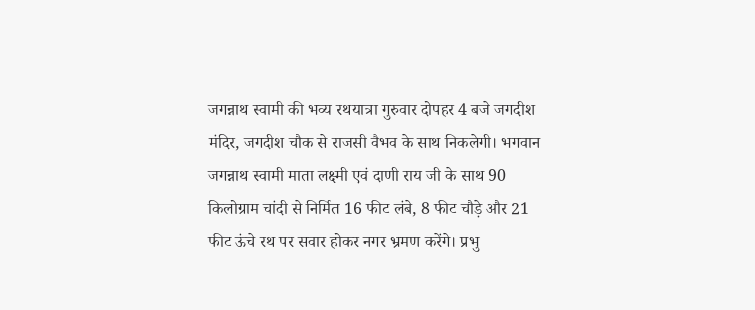जगन्नाथ स्वामी की भव्य रथयात्रा गुरुवार दोपहर 4 बजे जगदीश मंदिर, जगदीश चौक से राजसी वैभव के साथ निकलेगी। भगवान जगन्नाथ स्वामी माता लक्ष्मी एवं दाणी राय जी के साथ 90 किलोग्राम चांदी से निर्मित 16 फीट लंबे, 8 फीट चौड़े और 21 फीट ऊंचे रथ पर सवार होकर नगर भ्रमण करेंगे। प्रभु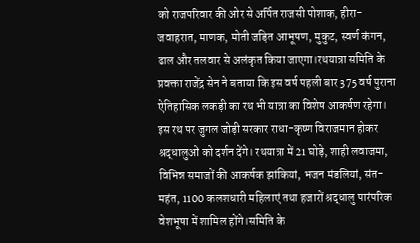को राजपरिवार की ओर से अर्पित राजसी पोशाक, हीरा-जवाहरात, माणक, मोती जड़ित आभूषण, मुकुट, स्वर्ण कंगन, ढाल और तलवार से अलंकृत किया जाएगा।रथयात्रा समिति के प्रवक्ता राजेंद्र सेन ने बताया कि इस वर्ष पहली बार 375 वर्ष पुराना ऐतिहासिक लकड़ी का रथ भी यात्रा का विशेष आकर्षण रहेगा। इस रथ पर जुगल जोड़ी सरकार राधा-कृष्ण विराजमान होकर श्रद्धालुओं को दर्शन देंगे। रथयात्रा में 21 घोड़े, शाही लवाजमा, विभिन्न समाजों की आकर्षक झांकियां, भजन मंडलियां, संत-महंत, 1100 कलशधारी महिलाएं तथा हजारों श्रद्धालु पारंपरिक वेशभूषा में शामिल होंगे।समिति के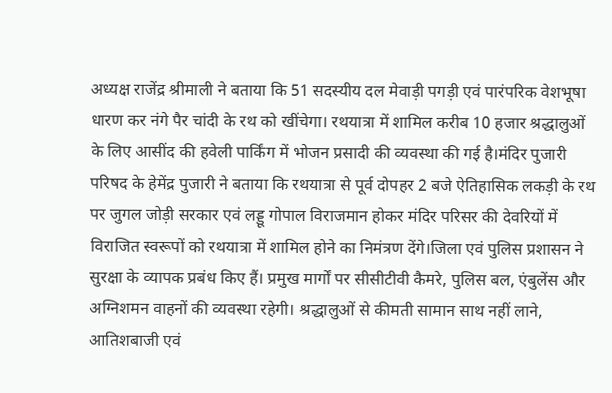अध्यक्ष राजेंद्र श्रीमाली ने बताया कि 51 सदस्यीय दल मेवाड़ी पगड़ी एवं पारंपरिक वेशभूषा धारण कर नंगे पैर चांदी के रथ को खींचेगा। रथयात्रा में शामिल करीब 10 हजार श्रद्धालुओं के लिए आसींद की हवेली पार्किंग में भोजन प्रसादी की व्यवस्था की गई है।मंदिर पुजारी परिषद के हेमेंद्र पुजारी ने बताया कि रथयात्रा से पूर्व दोपहर 2 बजे ऐतिहासिक लकड़ी के रथ पर जुगल जोड़ी सरकार एवं लड्डू गोपाल विराजमान होकर मंदिर परिसर की देवरियों में विराजित स्वरूपों को रथयात्रा में शामिल होने का निमंत्रण देंगे।जिला एवं पुलिस प्रशासन ने सुरक्षा के व्यापक प्रबंध किए हैं। प्रमुख मार्गों पर सीसीटीवी कैमरे, पुलिस बल, एंबुलेंस और अग्निशमन वाहनों की व्यवस्था रहेगी। श्रद्धालुओं से कीमती सामान साथ नहीं लाने, आतिशबाजी एवं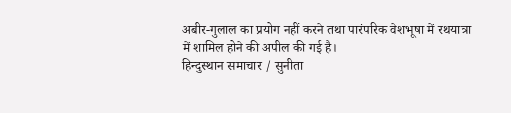अबीर-गुलाल का प्रयोग नहीं करने तथा पारंपरिक वेशभूषा में रथयात्रा में शामिल होने की अपील की गई है।
हिन्दुस्थान समाचार / सुनीता